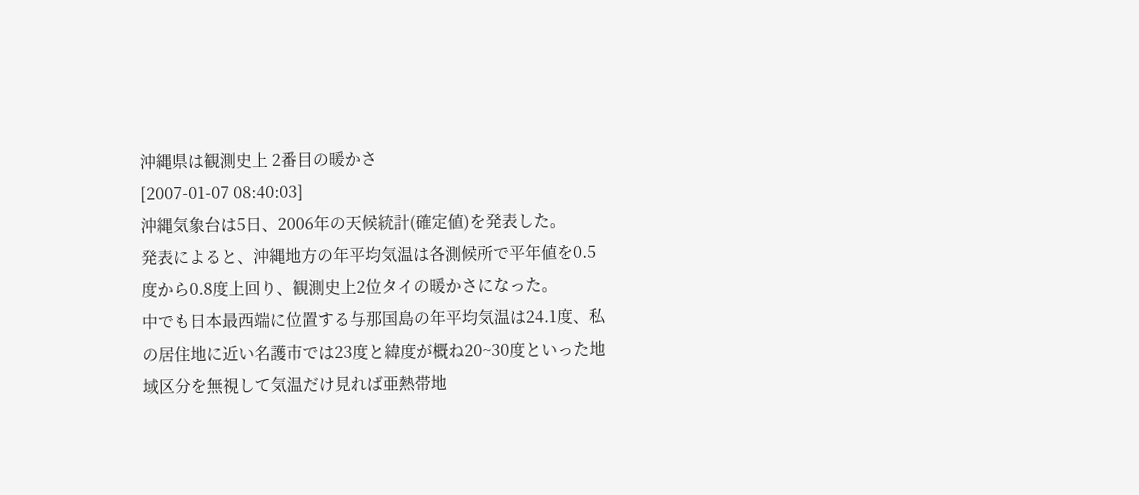沖縄県は観測史上 2番目の暖かさ
[2007-01-07 08:40:03]
沖縄気象台は5日、2006年の天候統計(確定値)を発表した。
発表によると、沖縄地方の年平均気温は各測候所で平年値を0.5度から0.8度上回り、観測史上2位タイの暖かさになった。
中でも日本最西端に位置する与那国島の年平均気温は24.1度、私の居住地に近い名護市では23度と緯度が概ね20~30度といった地域区分を無視して気温だけ見れば亜熱帯地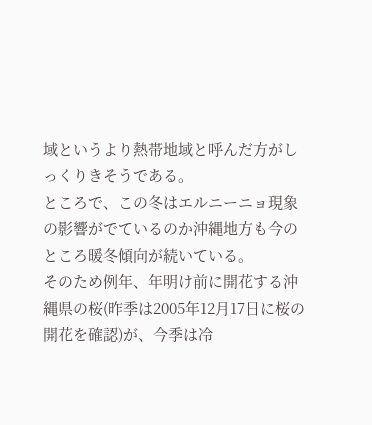域というより熱帯地域と呼んだ方がしっくりきそうである。
ところで、この冬はエルニーニョ現象の影響がでているのか沖縄地方も今のところ暖冬傾向が続いている。
そのため例年、年明け前に開花する沖縄県の桜(昨季は2005年12月17日に桜の開花を確認)が、今季は冷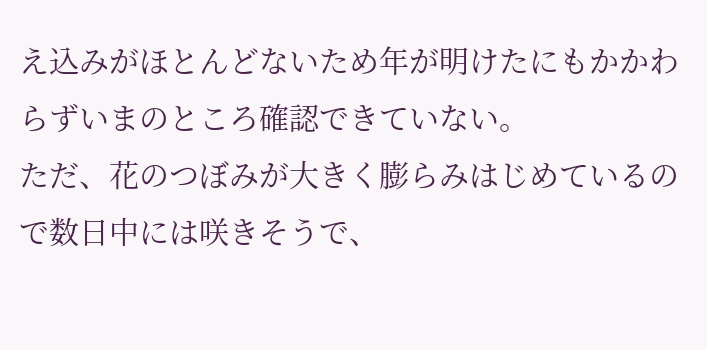え込みがほとんどないため年が明けたにもかかわらずいまのところ確認できていない。
ただ、花のつぼみが大きく膨らみはじめているので数日中には咲きそうで、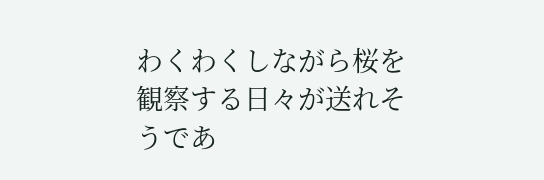わくわくしながら桜を観察する日々が送れそうであ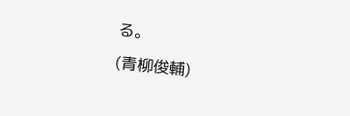る。
(青柳俊輔)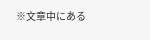※文章中にある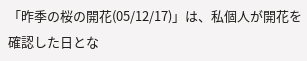「昨季の桜の開花(05/12/17)」は、私個人が開花を確認した日とな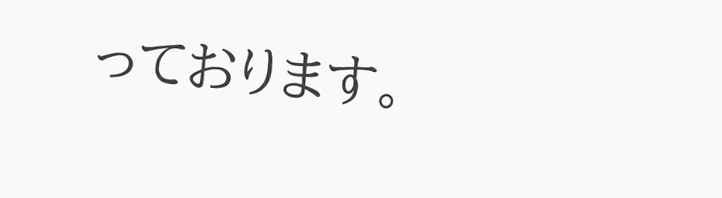っております。